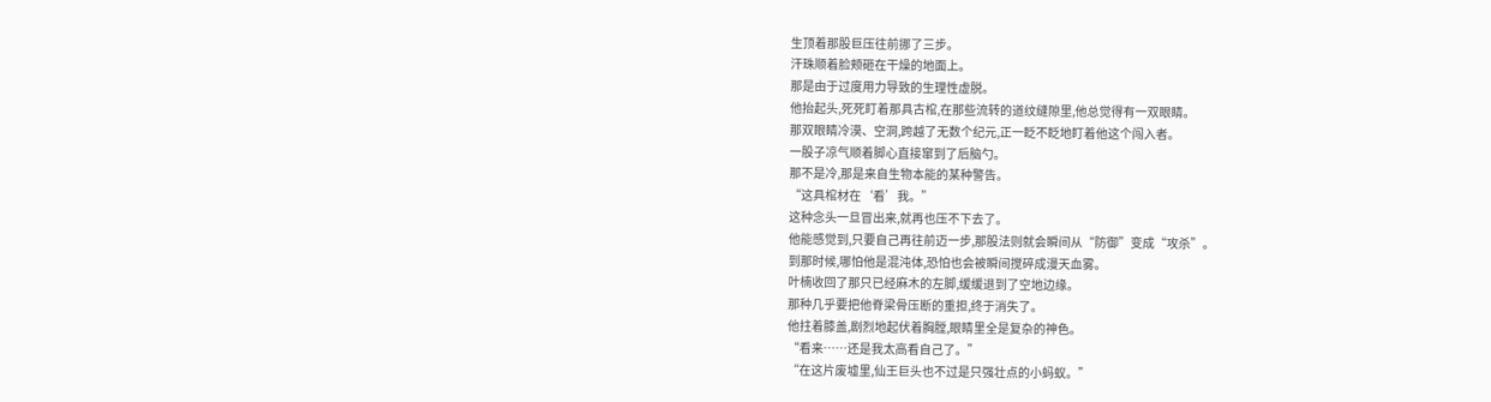生顶着那股巨压往前挪了三步。
汗珠顺着脸颊砸在干燥的地面上。
那是由于过度用力导致的生理性虚脱。
他抬起头,死死盯着那具古棺,在那些流转的道纹缝隙里,他总觉得有一双眼睛。
那双眼睛冷漠、空洞,跨越了无数个纪元,正一眨不眨地盯着他这个闯入者。
一股子凉气顺着脚心直接窜到了后脑勺。
那不是冷,那是来自生物本能的某种警告。
“这具棺材在‘看’我。”
这种念头一旦冒出来,就再也压不下去了。
他能感觉到,只要自己再往前迈一步,那股法则就会瞬间从“防御”变成“攻杀”。
到那时候,哪怕他是混沌体,恐怕也会被瞬间搅碎成漫天血雾。
叶楠收回了那只已经麻木的左脚,缓缓退到了空地边缘。
那种几乎要把他脊梁骨压断的重担,终于消失了。
他拄着膝盖,剧烈地起伏着胸膛,眼睛里全是复杂的神色。
“看来……还是我太高看自己了。”
“在这片废墟里,仙王巨头也不过是只强壮点的小蚂蚁。”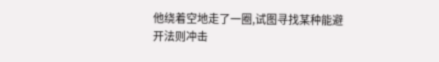他绕着空地走了一圈,试图寻找某种能避开法则冲击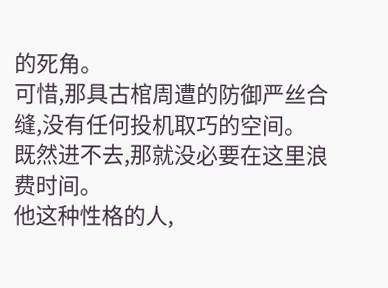的死角。
可惜,那具古棺周遭的防御严丝合缝,没有任何投机取巧的空间。
既然进不去,那就没必要在这里浪费时间。
他这种性格的人,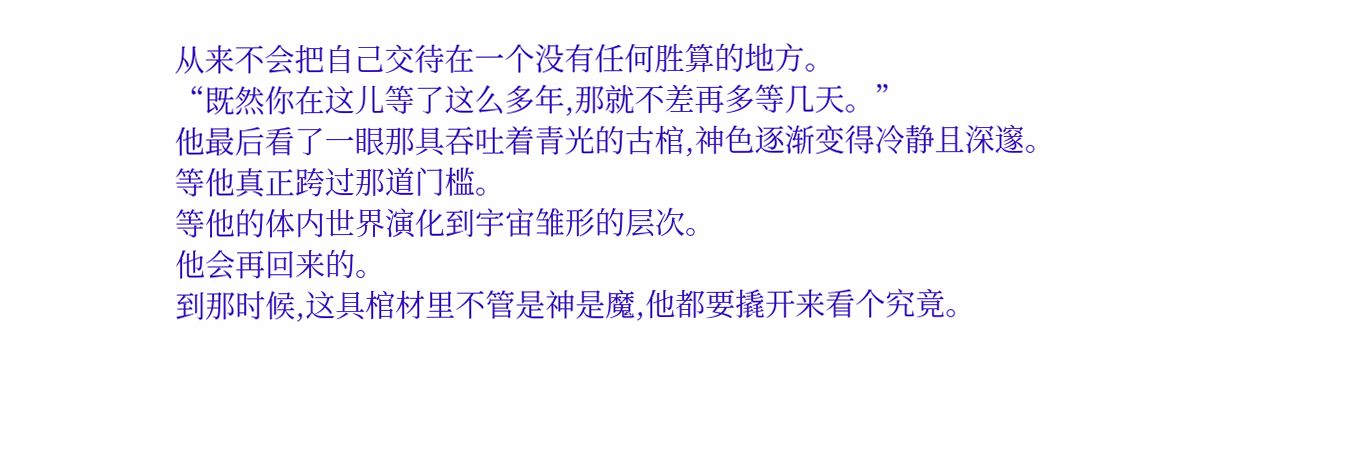从来不会把自己交待在一个没有任何胜算的地方。
“既然你在这儿等了这么多年,那就不差再多等几天。”
他最后看了一眼那具吞吐着青光的古棺,神色逐渐变得冷静且深邃。
等他真正跨过那道门槛。
等他的体内世界演化到宇宙雏形的层次。
他会再回来的。
到那时候,这具棺材里不管是神是魔,他都要撬开来看个究竟。